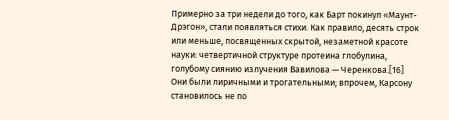Примерно за три недели до того, как Барт покинул «Маунт-Дрэгон», стали появляться стихи. Как правило, десять строк или меньше, посвященных скрытой, незаметной красоте науки: четвертичной структуре протеина глобулина, голубому сиянию излучения Вавилова — Черенкова.[16] Они были лиричными и трогательными; впрочем, Карсону становилось не по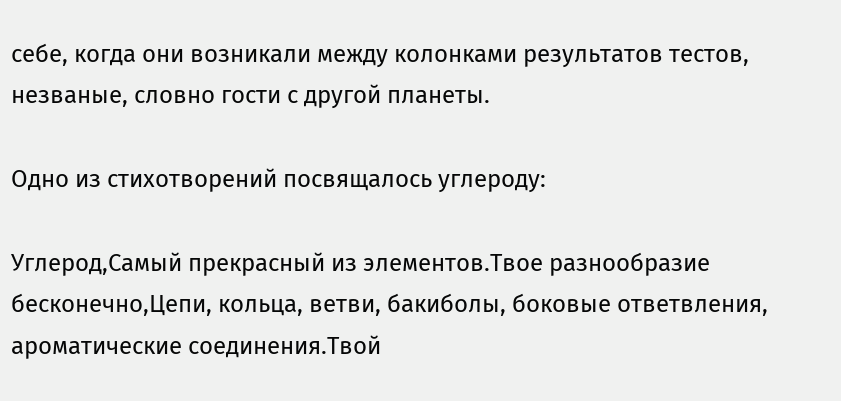себе, когда они возникали между колонками результатов тестов, незваные, словно гости с другой планеты.

Одно из стихотворений посвящалось углероду:

Углерод,Самый прекрасный из элементов.Твое разнообразие бесконечно,Цепи, кольца, ветви, бакиболы, боковые ответвления, ароматические соединения.Твой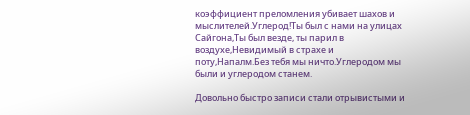коэффициент преломления убивает шахов и мыслителей.Углерод!Ты был с нами на улицах Сайгона,Ты был везде, ты парил в воздухе,Невидимый в страхе и поту,Напалм.Без тебя мы ничто.Углеродом мы были и углеродом станем.

Довольно быстро записи стали отрывистыми и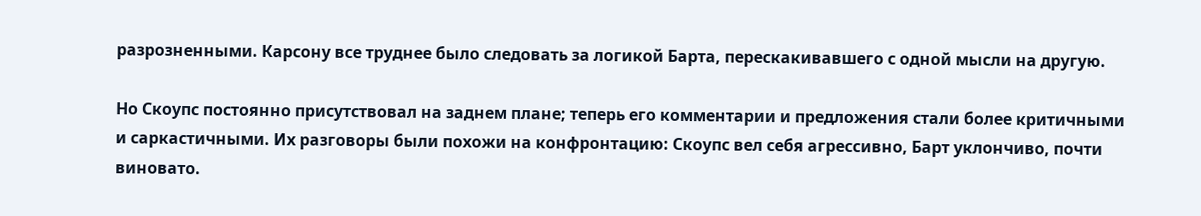разрозненными. Карсону все труднее было следовать за логикой Барта, перескакивавшего с одной мысли на другую.

Но Скоупс постоянно присутствовал на заднем плане; теперь его комментарии и предложения стали более критичными и саркастичными. Их разговоры были похожи на конфронтацию: Скоупс вел себя агрессивно, Барт уклончиво, почти виновато.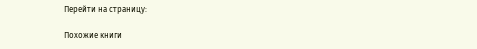Перейти на страницу:

Похожие книги